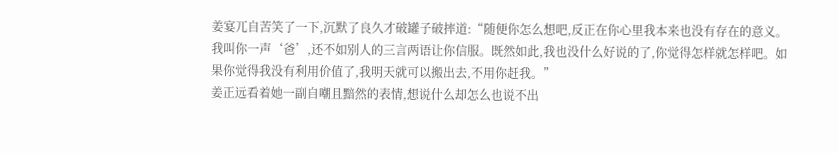姜宴兀自苦笑了一下,沉默了良久才破罐子破摔道:“随便你怎么想吧,反正在你心里我本来也没有存在的意义。我叫你一声‘爸’,还不如别人的三言两语让你信服。既然如此,我也没什么好说的了,你觉得怎样就怎样吧。如果你觉得我没有利用价值了,我明天就可以搬出去,不用你赶我。”
姜正远看着她一副自嘲且黯然的表情,想说什么却怎么也说不出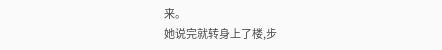来。
她说完就转身上了楼,步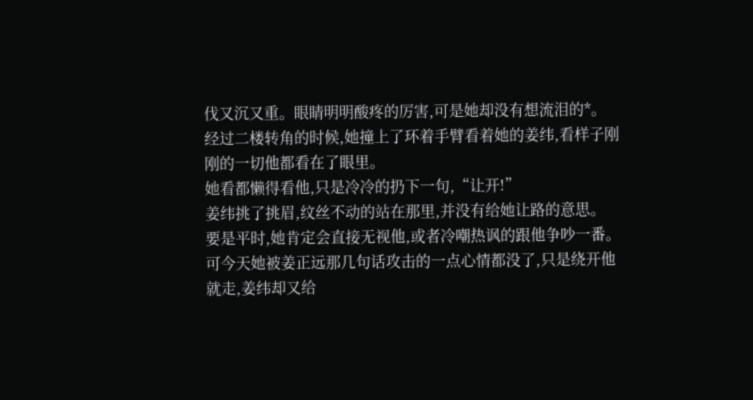伐又沉又重。眼睛明明酸疼的厉害,可是她却没有想流泪的*。
经过二楼转角的时候,她撞上了环着手臂看着她的姜纬,看样子刚刚的一切他都看在了眼里。
她看都懒得看他,只是冷冷的扔下一句,“让开!”
姜纬挑了挑眉,纹丝不动的站在那里,并没有给她让路的意思。
要是平时,她肯定会直接无视他,或者冷嘲热讽的跟他争吵一番。可今天她被姜正远那几句话攻击的一点心情都没了,只是绕开他就走,姜纬却又给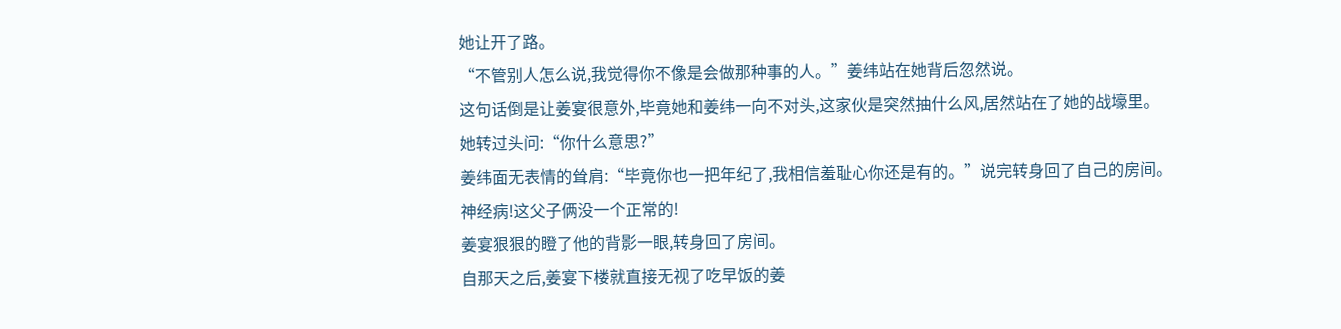她让开了路。
“不管别人怎么说,我觉得你不像是会做那种事的人。”姜纬站在她背后忽然说。
这句话倒是让姜宴很意外,毕竟她和姜纬一向不对头,这家伙是突然抽什么风,居然站在了她的战壕里。
她转过头问:“你什么意思?”
姜纬面无表情的耸肩:“毕竟你也一把年纪了,我相信羞耻心你还是有的。”说完转身回了自己的房间。
神经病!这父子俩没一个正常的!
姜宴狠狠的瞪了他的背影一眼,转身回了房间。
自那天之后,姜宴下楼就直接无视了吃早饭的姜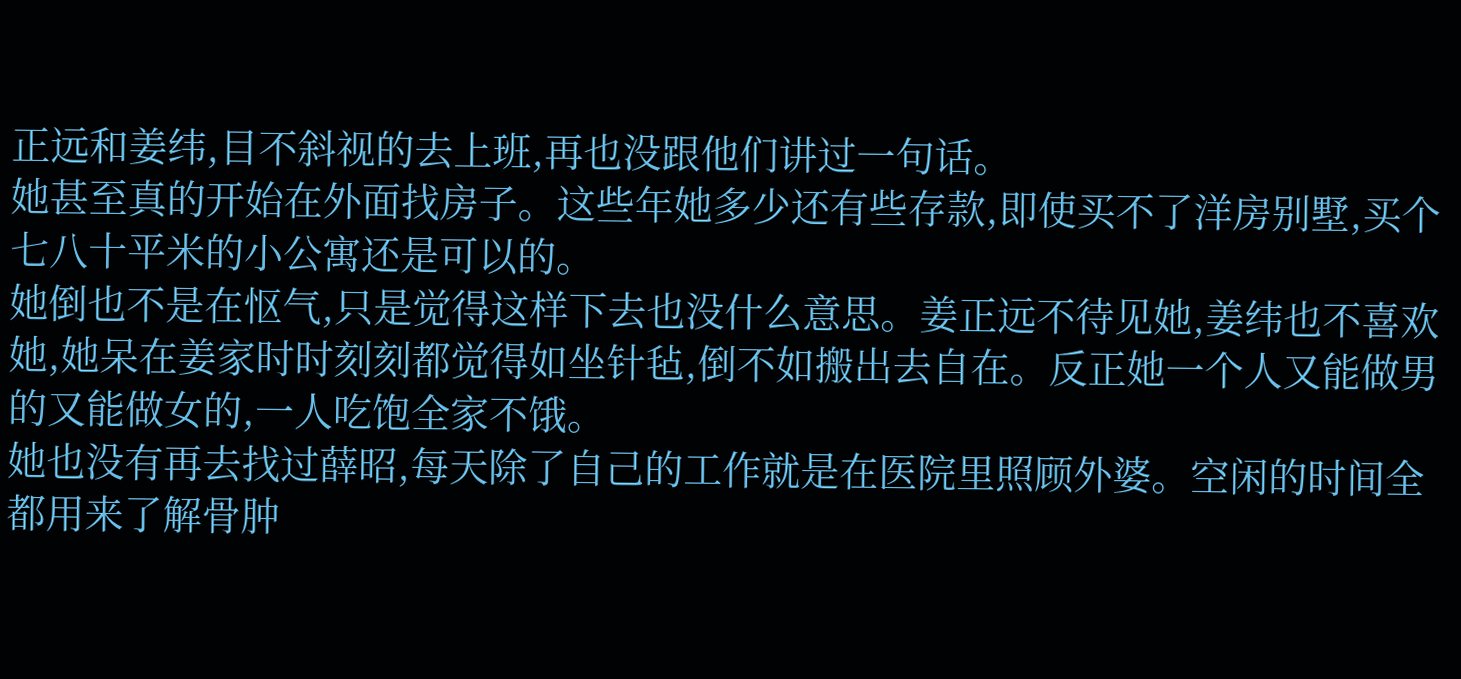正远和姜纬,目不斜视的去上班,再也没跟他们讲过一句话。
她甚至真的开始在外面找房子。这些年她多少还有些存款,即使买不了洋房别墅,买个七八十平米的小公寓还是可以的。
她倒也不是在怄气,只是觉得这样下去也没什么意思。姜正远不待见她,姜纬也不喜欢她,她呆在姜家时时刻刻都觉得如坐针毡,倒不如搬出去自在。反正她一个人又能做男的又能做女的,一人吃饱全家不饿。
她也没有再去找过薛昭,每天除了自己的工作就是在医院里照顾外婆。空闲的时间全都用来了解骨肿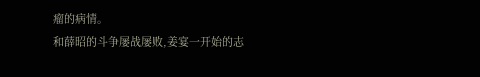瘤的病情。
和薛昭的斗争屡战屡败,姜宴一开始的志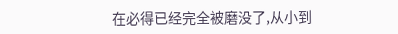在必得已经完全被磨没了,从小到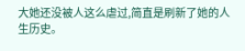大她还没被人这么虐过,简直是刷新了她的人生历史。